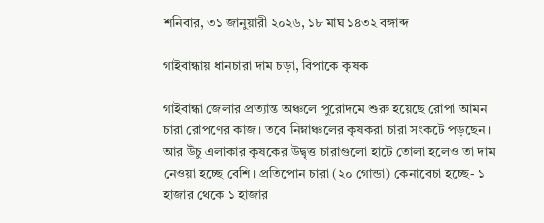শনিবার, ৩১ জানুয়ারী ২০২৬, ১৮ মাঘ ১৪৩২ বঙ্গাব্দ

গাইবান্ধায় ধানচারা দাম চড়া, বিপাকে কৃষক

গাইবান্ধা জেলার প্রত্যান্ত অঞ্চলে পুরোদমে শুরু হয়েছে রোপা আমন চারা রোপণের কাজ। তবে নিম্নাঞ্চলের কৃষকরা চারা সংকটে পড়ছেন। আর উঁচু এলাকার কৃষকের উদ্বৃত্ত চারাগুলো হাটে তোলা হলেও তা দাম নেওয়া হচ্ছে বেশি। প্রতিপোন চারা (২০ গোন্ডা) কেনাবেচা হচ্ছে- ১ হাজার থেকে ১ হাজার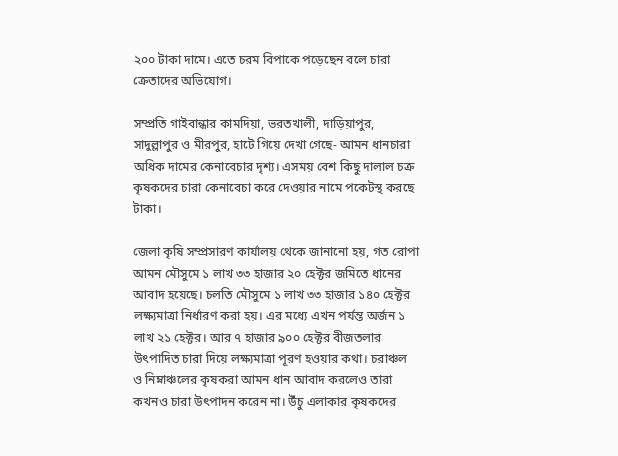২০০ টাকা দামে। এতে চরম বিপাকে পড়েছেন বলে চারা ক্রেতাদের অভিযোগ।

সম্প্রতি গাইবান্ধার কামদিয়া, ভরতখালী, দাড়িয়াপুর, সাদুল্লাপুর ও মীরপুর, হাটে গিয়ে দেখা গেছে- আমন ধানচারা অধিক দামের কেনাবেচার দৃশ্য। এসময় বেশ কিছু দালাল চক্র কৃষকদের চারা কেনাবেচা করে দেওয়ার নামে পকেটস্থ করছে টাকা।

জেলা কৃষি সম্প্রসারণ কার্যালয় থেকে জানানো হয়, গত রোপা আমন মৌসুমে ১ লাখ ৩৩ হাজার ২০ হেক্টর জমিতে ধানের আবাদ হয়েছে। চলতি মৌসুমে ১ লাখ ৩৩ হাজার ১৪০ হেক্টর লক্ষ্যমাত্রা নির্ধারণ করা হয়। এর মধ্যে এখন পর্যন্ত অর্জন ১ লাখ ২১ হেক্টর। আর ৭ হাজার ৯০০ হেক্টর বীজতলার উৎপাদিত চারা দিয়ে লক্ষ্যমাত্রা পূরণ হওয়ার কথা। চরাঞ্চল ও নিম্নাঞ্চলের কৃষকরা আমন ধান আবাদ করলেও তারা কখনও চারা উৎপাদন করেন না। উঁচু এলাকার কৃষকদের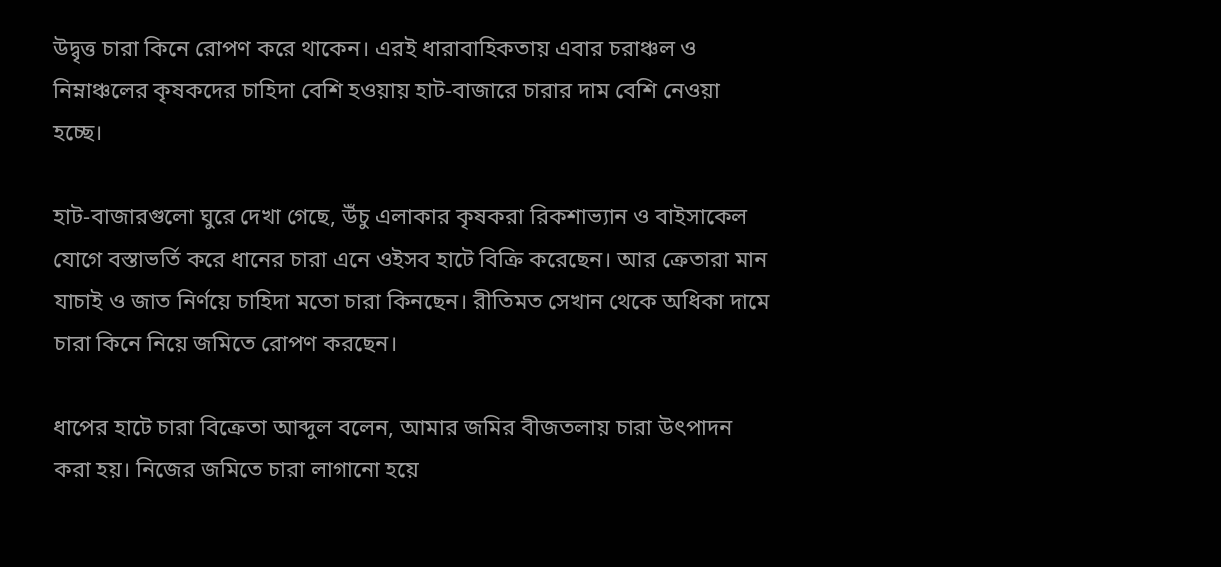উদ্বৃত্ত চারা কিনে রোপণ করে থাকেন। এরই ধারাবাহিকতায় এবার চরাঞ্চল ও নিম্নাঞ্চলের কৃষকদের চাহিদা বেশি হওয়ায় হাট-বাজারে চারার দাম বেশি নেওয়া হচ্ছে।

হাট-বাজারগুলো ঘুরে দেখা গেছে, উঁচু এলাকার কৃষকরা রিকশাভ্যান ও বাইসাকেল যোগে বস্তাভর্তি করে ধানের চারা এনে ওইসব হাটে বিক্রি করেছেন। আর ক্রেতারা মান যাচাই ও জাত নির্ণয়ে চাহিদা মতো চারা কিনছেন। রীতিমত সেখান থেকে অধিকা দামে চারা কিনে নিয়ে জমিতে রোপণ করছেন।

ধাপের হাটে চারা বিক্রেতা আব্দুল বলেন, আমার জমির বীজতলায় চারা উৎপাদন করা হয়। নিজের জমিতে চারা লাগানো হয়ে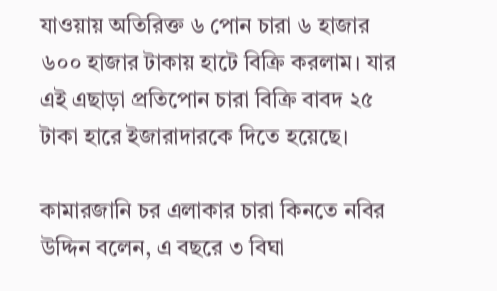যাওয়ায় অতিরিক্ত ৬ পোন চারা ৬ হাজার ৬০০ হাজার টাকায় হাটে বিক্রি করলাম। যার এই এছাড়া প্রতিপোন চারা বিক্রি বাবদ ২৫ টাকা হারে ইজারাদারকে দিতে হয়েছে।

কামারজানি চর এলাকার চারা কিনতে নবির উদ্দিন বলেন, এ বছরে ৩ বিঘা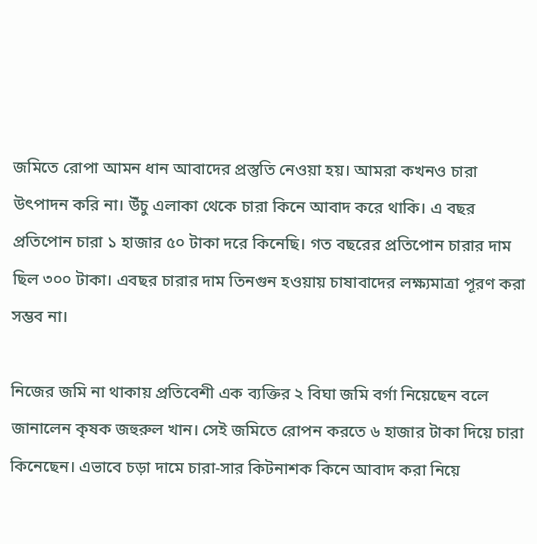জমিতে রোপা আমন ধান আবাদের প্রস্তুতি নেওয়া হয়। আমরা কখনও চারা উৎপাদন করি না। উঁচু এলাকা থেকে চারা কিনে আবাদ করে থাকি। এ বছর প্রতিপোন চারা ১ হাজার ৫০ টাকা দরে কিনেছি। গত বছরের প্রতিপোন চারার দাম ছিল ৩০০ টাকা। এবছর চারার দাম তিনগুন হওয়ায় চাষাবাদের লক্ষ্যমাত্রা পূরণ করা সম্ভব না।

নিজের জমি না থাকায় প্রতিবেশী এক ব্যক্তির ২ বিঘা জমি বর্গা নিয়েছেন বলে জানালেন কৃষক জহুরুল খান। সেই জমিতে রোপন করতে ৬ হাজার টাকা দিয়ে চারা কিনেছেন। এভাবে চড়া দামে চারা-সার কিটনাশক কিনে আবাদ করা নিয়ে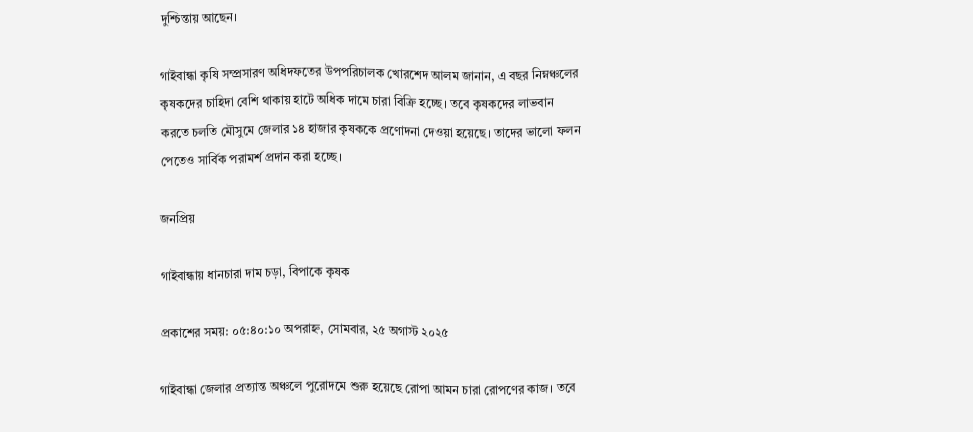দুশ্চিন্তায় আছেন।

গাইবান্ধা কৃষি সম্প্রসারণ অধিদফতের উপপরিচালক খোরশেদ আলম জানান, এ বছর নিম্নঞ্চলের কৃষকদের চাহিদা বেশি থাকায় হাটে অধিক দামে চারা বিক্রি হচ্ছে। তবে কৃষকদের লাভবান করতে চলতি মৌসুমে জেলার ১৪ হাজার কৃষককে প্রণোদনা দেওয়া হয়েছে। তাদের ভালো ফলন পেতেও সার্বিক পরামর্শ প্রদান করা হচ্ছে।

জনপ্রিয়

গাইবান্ধায় ধানচারা দাম চড়া, বিপাকে কৃষক

প্রকাশের সময়: ০৫:৪০:১০ অপরাহ্ন, সোমবার, ২৫ অগাস্ট ২০২৫

গাইবান্ধা জেলার প্রত্যান্ত অঞ্চলে পুরোদমে শুরু হয়েছে রোপা আমন চারা রোপণের কাজ। তবে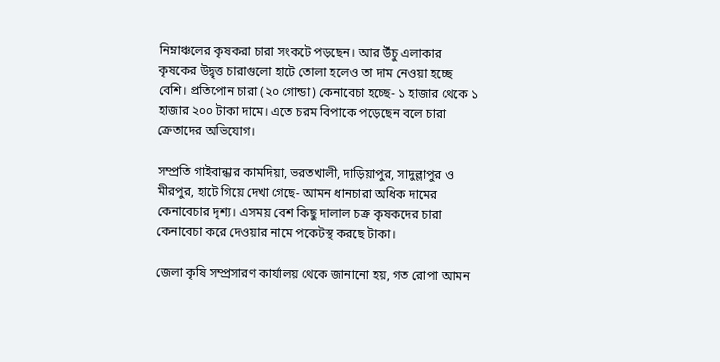নিম্নাঞ্চলের কৃষকরা চারা সংকটে পড়ছেন। আর উঁচু এলাকার কৃষকের উদ্বৃত্ত চারাগুলো হাটে তোলা হলেও তা দাম নেওয়া হচ্ছে বেশি। প্রতিপোন চারা (২০ গোন্ডা) কেনাবেচা হচ্ছে- ১ হাজার থেকে ১ হাজার ২০০ টাকা দামে। এতে চরম বিপাকে পড়েছেন বলে চারা ক্রেতাদের অভিযোগ।

সম্প্রতি গাইবান্ধার কামদিয়া, ভরতখালী, দাড়িয়াপুর, সাদুল্লাপুর ও মীরপুর, হাটে গিয়ে দেখা গেছে- আমন ধানচারা অধিক দামের কেনাবেচার দৃশ্য। এসময় বেশ কিছু দালাল চক্র কৃষকদের চারা কেনাবেচা করে দেওয়ার নামে পকেটস্থ করছে টাকা।

জেলা কৃষি সম্প্রসারণ কার্যালয় থেকে জানানো হয়, গত রোপা আমন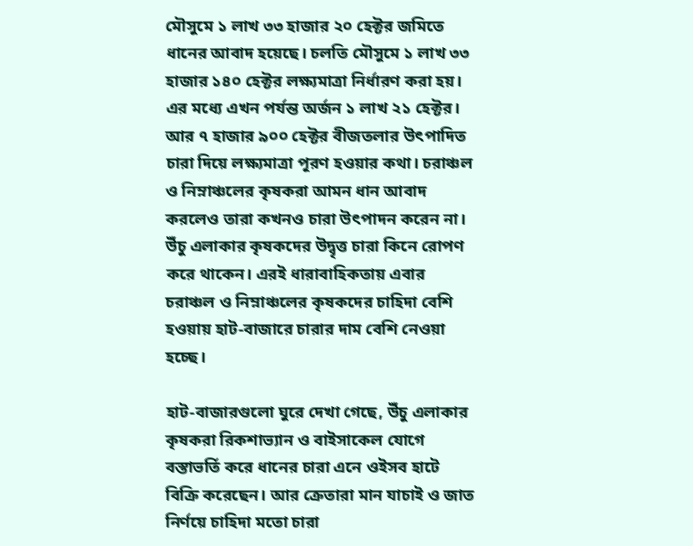মৌসুমে ১ লাখ ৩৩ হাজার ২০ হেক্টর জমিতে ধানের আবাদ হয়েছে। চলতি মৌসুমে ১ লাখ ৩৩ হাজার ১৪০ হেক্টর লক্ষ্যমাত্রা নির্ধারণ করা হয়। এর মধ্যে এখন পর্যন্ত অর্জন ১ লাখ ২১ হেক্টর। আর ৭ হাজার ৯০০ হেক্টর বীজতলার উৎপাদিত চারা দিয়ে লক্ষ্যমাত্রা পূরণ হওয়ার কথা। চরাঞ্চল ও নিম্নাঞ্চলের কৃষকরা আমন ধান আবাদ করলেও তারা কখনও চারা উৎপাদন করেন না। উঁচু এলাকার কৃষকদের উদ্বৃত্ত চারা কিনে রোপণ করে থাকেন। এরই ধারাবাহিকতায় এবার চরাঞ্চল ও নিম্নাঞ্চলের কৃষকদের চাহিদা বেশি হওয়ায় হাট-বাজারে চারার দাম বেশি নেওয়া হচ্ছে।

হাট-বাজারগুলো ঘুরে দেখা গেছে, উঁচু এলাকার কৃষকরা রিকশাভ্যান ও বাইসাকেল যোগে বস্তাভর্তি করে ধানের চারা এনে ওইসব হাটে বিক্রি করেছেন। আর ক্রেতারা মান যাচাই ও জাত নির্ণয়ে চাহিদা মতো চারা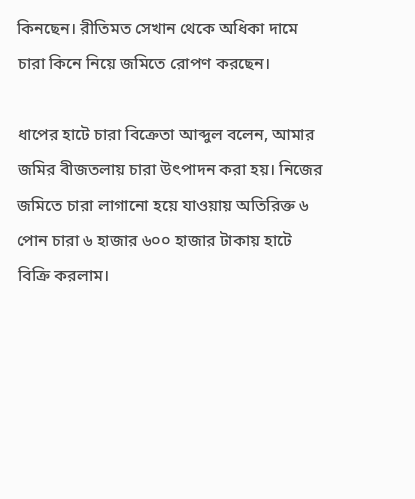কিনছেন। রীতিমত সেখান থেকে অধিকা দামে চারা কিনে নিয়ে জমিতে রোপণ করছেন।

ধাপের হাটে চারা বিক্রেতা আব্দুল বলেন, আমার জমির বীজতলায় চারা উৎপাদন করা হয়। নিজের জমিতে চারা লাগানো হয়ে যাওয়ায় অতিরিক্ত ৬ পোন চারা ৬ হাজার ৬০০ হাজার টাকায় হাটে বিক্রি করলাম।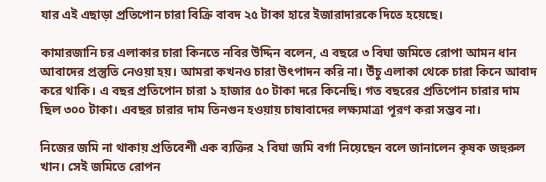যার এই এছাড়া প্রতিপোন চারা বিক্রি বাবদ ২৫ টাকা হারে ইজারাদারকে দিতে হয়েছে।

কামারজানি চর এলাকার চারা কিনতে নবির উদ্দিন বলেন, এ বছরে ৩ বিঘা জমিতে রোপা আমন ধান আবাদের প্রস্তুতি নেওয়া হয়। আমরা কখনও চারা উৎপাদন করি না। উঁচু এলাকা থেকে চারা কিনে আবাদ করে থাকি। এ বছর প্রতিপোন চারা ১ হাজার ৫০ টাকা দরে কিনেছি। গত বছরের প্রতিপোন চারার দাম ছিল ৩০০ টাকা। এবছর চারার দাম তিনগুন হওয়ায় চাষাবাদের লক্ষ্যমাত্রা পূরণ করা সম্ভব না।

নিজের জমি না থাকায় প্রতিবেশী এক ব্যক্তির ২ বিঘা জমি বর্গা নিয়েছেন বলে জানালেন কৃষক জহুরুল খান। সেই জমিতে রোপন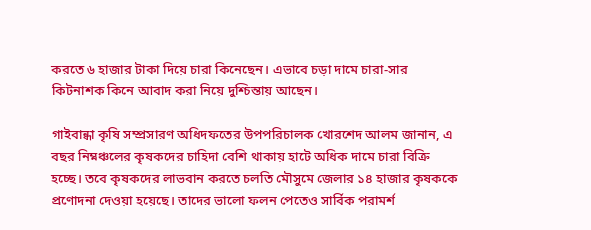করতে ৬ হাজার টাকা দিয়ে চারা কিনেছেন। এভাবে চড়া দামে চারা-সার কিটনাশক কিনে আবাদ করা নিয়ে দুশ্চিন্তায় আছেন।

গাইবান্ধা কৃষি সম্প্রসারণ অধিদফতের উপপরিচালক খোরশেদ আলম জানান, এ বছর নিম্নঞ্চলের কৃষকদের চাহিদা বেশি থাকায় হাটে অধিক দামে চারা বিক্রি হচ্ছে। তবে কৃষকদের লাভবান করতে চলতি মৌসুমে জেলার ১৪ হাজার কৃষককে প্রণোদনা দেওয়া হয়েছে। তাদের ভালো ফলন পেতেও সার্বিক পরামর্শ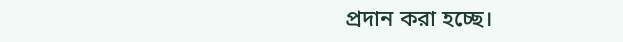প্রদান করা হচ্ছে।